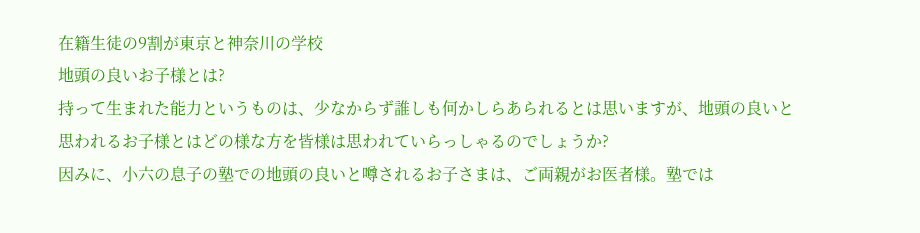在籍生徒の9割が東京と神奈川の学校
地頭の良いお子様とは?
持って生まれた能力というものは、少なからず誰しも何かしらあられるとは思いますが、地頭の良いと思われるお子様とはどの様な方を皆様は思われていらっしゃるのでしょうか?
因みに、小六の息子の塾での地頭の良いと噂されるお子さまは、ご両親がお医者様。塾では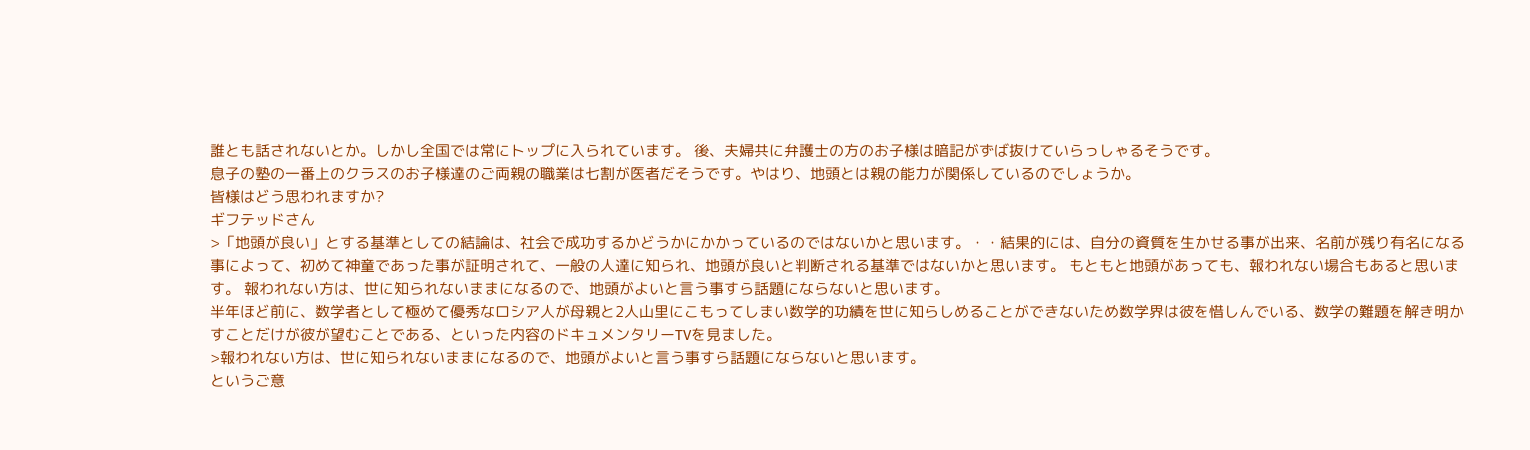誰とも話されないとか。しかし全国では常にトップに入られています。 後、夫婦共に弁護士の方のお子様は暗記がずば抜けていらっしゃるそうです。
息子の塾の一番上のクラスのお子様達のご両親の職業は七割が医者だそうです。やはり、地頭とは親の能力が関係しているのでしょうか。
皆様はどう思われますか?
ギフテッドさん
>「地頭が良い」とする基準としての結論は、社会で成功するかどうかにかかっているのではないかと思います。・・結果的には、自分の資質を生かせる事が出来、名前が残り有名になる事によって、初めて神童であった事が証明されて、一般の人達に知られ、地頭が良いと判断される基準ではないかと思います。 もともと地頭があっても、報われない場合もあると思います。 報われない方は、世に知られないままになるので、地頭がよいと言う事すら話題にならないと思います。
半年ほど前に、数学者として極めて優秀なロシア人が母親と2人山里にこもってしまい数学的功績を世に知らしめることができないため数学界は彼を惜しんでいる、数学の難題を解き明かすことだけが彼が望むことである、といった内容のドキュメンタリーTVを見ました。
>報われない方は、世に知られないままになるので、地頭がよいと言う事すら話題にならないと思います。
というご意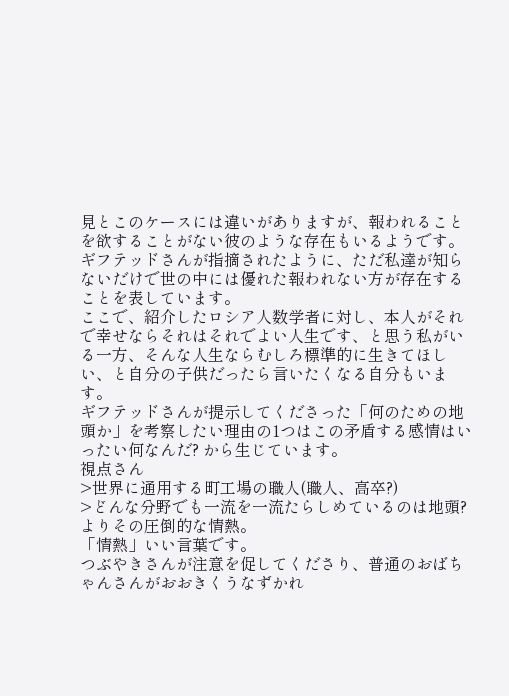見とこのケースには違いがありますが、報われることを欲することがない彼のような存在もいるようです。ギフテッドさんが指摘されたように、ただ私達が知らないだけで世の中には優れた報われない方が存在することを表しています。
ここで、紹介したロシア人数学者に対し、本人がそれで幸せならそれはそれでよい人生です、と思う私がいる一方、そんな人生ならむしろ標準的に生きてほしい、と自分の子供だったら言いたくなる自分もいます。
ギフテッドさんが提示してくださった「何のための地頭か」を考察したい理由の1つはこの矛盾する感情はいったい何なんだ? から生じています。
視点さん
>世界に通用する町工場の職人(職人、高卒?)
>どんな分野でも一流を一流たらしめているのは地頭?よりその圧倒的な情熱。
「情熱」いい言葉です。
つぶやきさんが注意を促してくださり、普通のおばちゃんさんがおおきくうなずかれ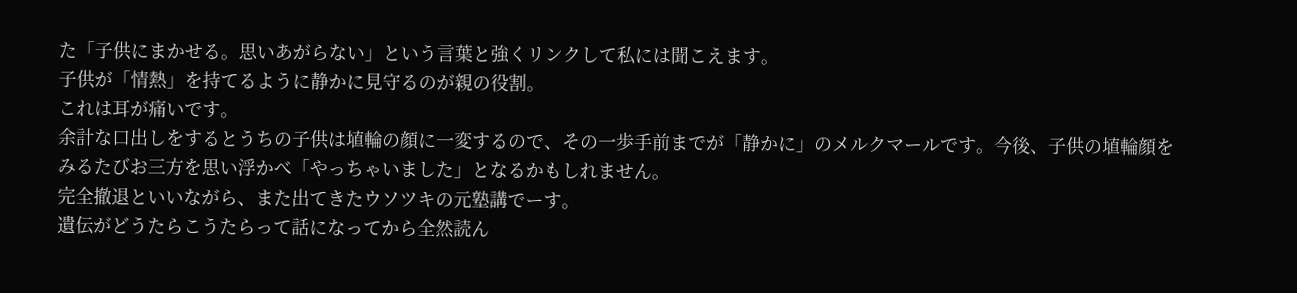た「子供にまかせる。思いあがらない」という言葉と強くリンクして私には聞こえます。
子供が「情熱」を持てるように静かに見守るのが親の役割。
これは耳が痛いです。
余計な口出しをするとうちの子供は埴輪の顔に一変するので、その一歩手前までが「静かに」のメルクマールです。今後、子供の埴輪顔をみるたびお三方を思い浮かべ「やっちゃいました」となるかもしれません。
完全撤退といいながら、また出てきたウソツキの元塾講でーす。
遺伝がどうたらこうたらって話になってから全然読ん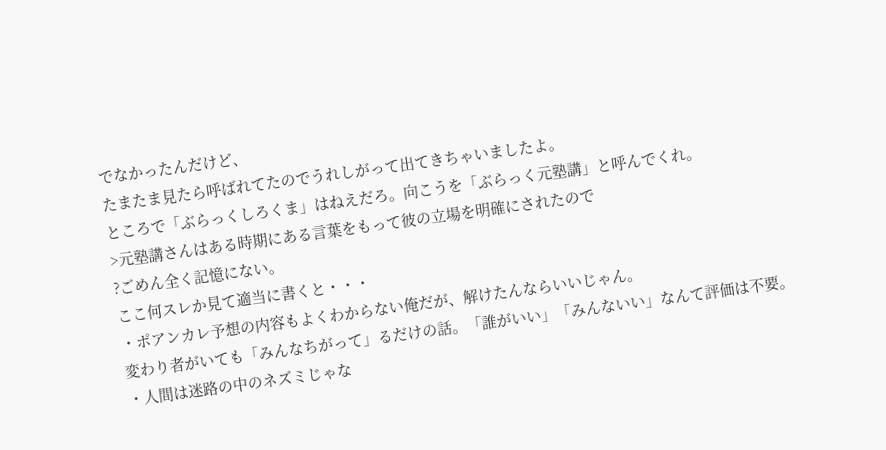でなかったんだけど、
たまたま見たら呼ばれてたのでうれしがって出てきちゃいましたよ。
ところで「ぶらっくしろくま」はねえだろ。向こうを「ぶらっく元塾講」と呼んでくれ。
>元塾講さんはある時期にある言葉をもって彼の立場を明確にされたので
?ごめん全く記憶にない。
ここ何スレか見て適当に書くと・・・
・ポアンカレ予想の内容もよくわからない俺だが、解けたんならいいじゃん。
変わり者がいても「みんなちがって」るだけの話。「誰がいい」「みんないい」なんて評価は不要。
・人間は迷路の中のネズミじゃな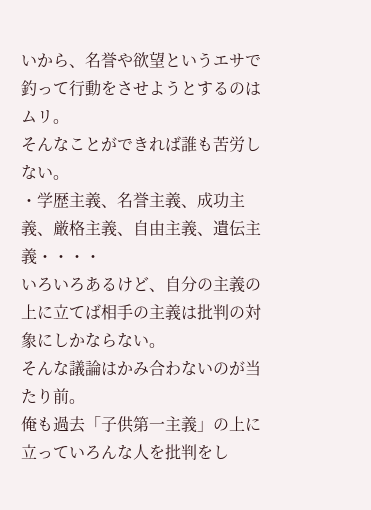いから、名誉や欲望というエサで釣って行動をさせようとするのはムリ。
そんなことができれば誰も苦労しない。
・学歴主義、名誉主義、成功主義、厳格主義、自由主義、遺伝主義・・・・
いろいろあるけど、自分の主義の上に立てば相手の主義は批判の対象にしかならない。
そんな議論はかみ合わないのが当たり前。
俺も過去「子供第一主義」の上に立っていろんな人を批判をし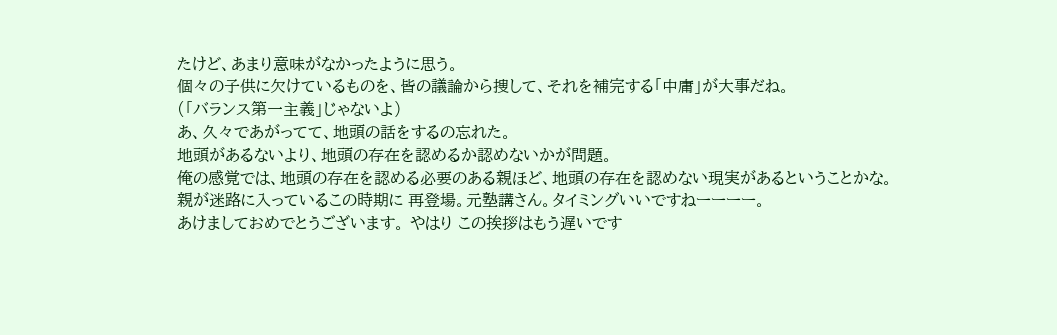たけど、あまり意味がなかったように思う。
個々の子供に欠けているものを、皆の議論から捜して、それを補完する「中庸」が大事だね。
(「バランス第一主義」じゃないよ)
あ、久々であがってて、地頭の話をするの忘れた。
地頭があるないより、地頭の存在を認めるか認めないかが問題。
俺の感覚では、地頭の存在を認める必要のある親ほど、地頭の存在を認めない現実があるということかな。
親が迷路に入っているこの時期に 再登場。元塾講さん。タイミングいいですねーーーー。
あけましておめでとうございます。 やはり この挨拶はもう遅いです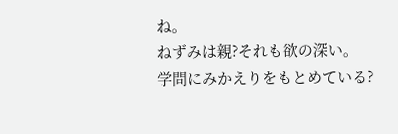ね。
ねずみは親?それも欲の深い。
学問にみかえりをもとめている?